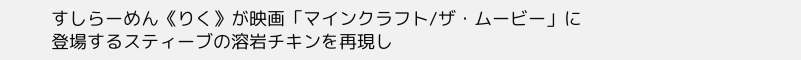すしらーめん《りく》が映画「マインクラフト/ザ・ムービー」に登場するスティーブの溶岩チキンを再現し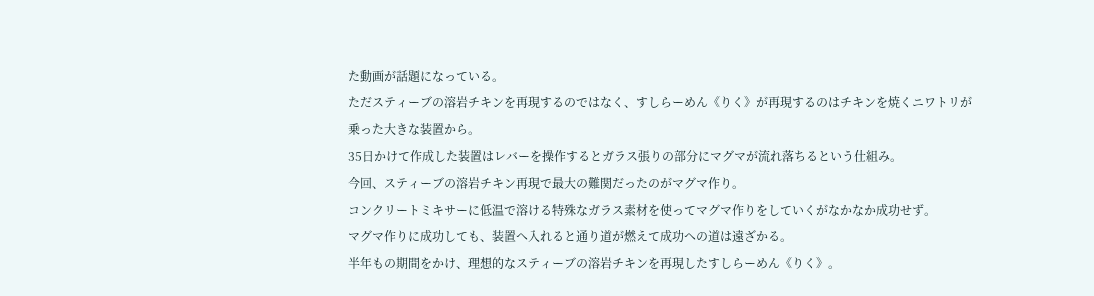た動画が話題になっている。
ただスティーブの溶岩チキンを再現するのではなく、すしらーめん《りく》が再現するのはチキンを焼くニワトリが乗った大きな装置から。
35日かけて作成した装置はレバーを操作するとガラス張りの部分にマグマが流れ落ちるという仕組み。
今回、スティーブの溶岩チキン再現で最大の難関だったのがマグマ作り。
コンクリートミキサーに低温で溶ける特殊なガラス素材を使ってマグマ作りをしていくがなかなか成功せず。
マグマ作りに成功しても、装置へ入れると通り道が燃えて成功への道は遠ざかる。
半年もの期間をかけ、理想的なスティーブの溶岩チキンを再現したすしらーめん《りく》。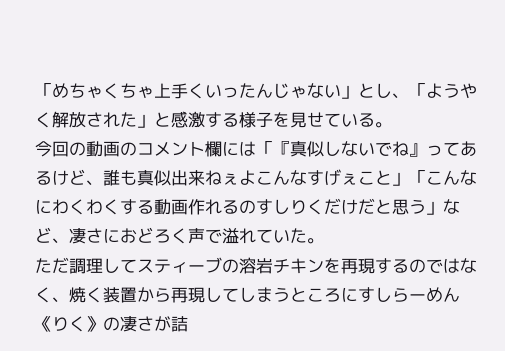「めちゃくちゃ上手くいったんじゃない」とし、「ようやく解放された」と感激する様子を見せている。
今回の動画のコメント欄には「『真似しないでね』ってあるけど、誰も真似出来ねぇよこんなすげぇこと」「こんなにわくわくする動画作れるのすしりくだけだと思う」など、凄さにおどろく声で溢れていた。
ただ調理してスティーブの溶岩チキンを再現するのではなく、焼く装置から再現してしまうところにすしらーめん《りく》の凄さが詰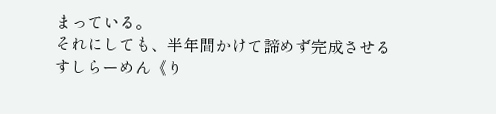まっている。
それにしても、半年間かけて諦めず完成させるすしらーめん《り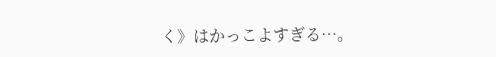く》はかっこよすぎる…。